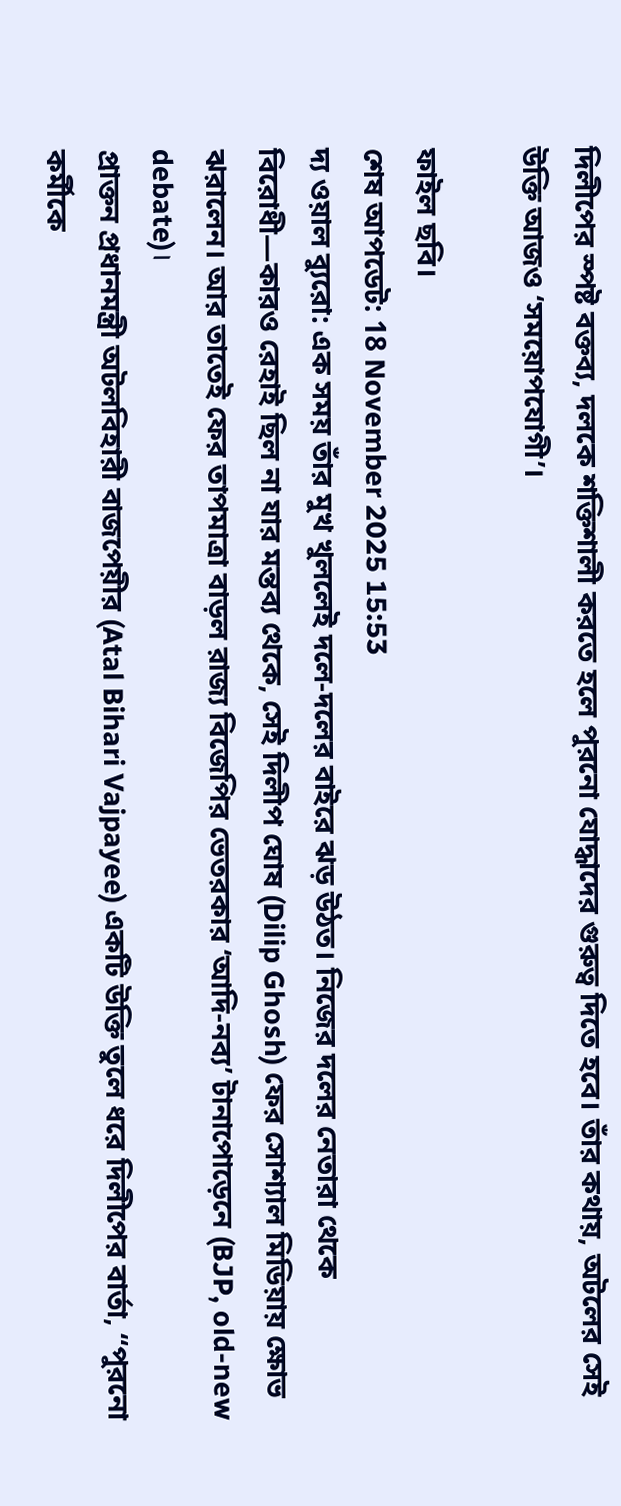দিলীপের স্পষ্ট বক্তব্য, দলকে শক্তিশালী করতে হলে পুরনো যোদ্ধাদের গুরুত্ব দিতে হবে। তাঁর কথায়, অটলের সেই উক্তি আজও ‘সময়োপযোগী’।

ফাইল ছবি।
শেষ আপডেট: 18 November 2025 15:53
দ্য ওয়াল ব্যুরো: এক সময় তাঁর মুখ খুললেই দলে-দলের বাইরে ঝড় উঠত। নিজের দলের নেতারা থেকে বিরোধী—কারও রেহাই ছিল না যার মন্তব্য থেকে, সেই দিলীপ ঘোষ (Dilip Ghosh) ফের সোশ্যাল মিডিয়ায় ক্ষোভ ঝরালেন। আর তাতেই ফের তাপমাত্রা বাড়ল রাজ্য বিজেপির ভেতরকার ‘আদি-নব্য’ টানাপোড়েনে (BJP, old-new debate)।
প্রাক্তন প্রধানমন্ত্রী অটলবিহারী বাজপেয়ীর (Atal Bihari Vajpayee) একটি উক্তি তুলে ধরে দিলীপের বার্তা, “পুরনো কর্মীকে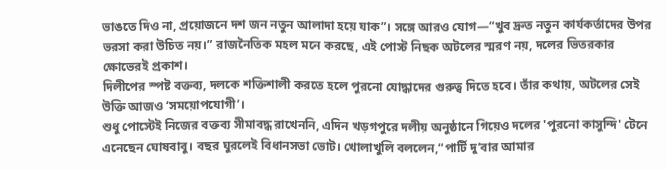ভাঙতে দিও না, প্রয়োজনে দশ জন নতুন আলাদা হয়ে যাক”। সঙ্গে আরও যোগ—“খুব দ্রুত নতুন কার্যকর্তাদের উপর ভরসা করা উচিত নয়।” রাজনৈতিক মহল মনে করছে, এই পোস্ট নিছক অটলের স্মরণ নয়, দলের ভিতরকার ক্ষোভেরই প্রকাশ।
দিলীপের স্পষ্ট বক্তব্য, দলকে শক্তিশালী করতে হলে পুরনো যোদ্ধাদের গুরুত্ব দিতে হবে। তাঁর কথায়, অটলের সেই উক্তি আজও ‘সময়োপযোগী’।
শুধু পোস্টেই নিজের বক্তব্য সীমাবদ্ধ রাখেননি, এদিন খড়গপুরে দলীয় অনুষ্ঠানে গিয়েও দলের 'পুরনো কাসুন্দি' টেনে এনেছেন ঘোষবাবু। বছর ঘুরলেই বিধানসভা ভোট। খোলাখুলি বললেন,“পার্টি দু’বার আমার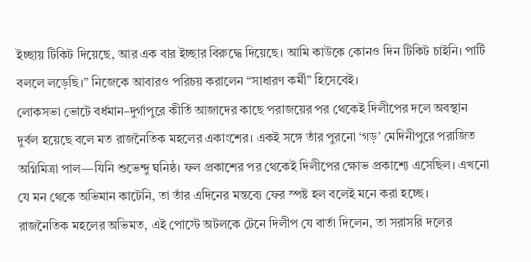ইচ্ছায় টিকিট দিয়েছে, আর এক বার ইচ্ছার বিরুদ্ধে দিয়েছে। আমি কাউকে কোনও দিন টিকিট চাইনি। পার্টি বললে লড়েছি।” নিজেকে আবারও পরিচয় করালেন “সাধারণ কর্মী” হিসেবেই।
লোকসভা ভোটে বর্ধমান–দুর্গাপুরে কীর্তি আজাদের কাছে পরাজয়ের পর থেকেই দিলীপের দলে অবস্থান দুর্বল হয়েছে বলে মত রাজনৈতিক মহলের একাংশের। একই সঙ্গে তাঁর পুরনো ‘গড়’ মেদিনীপুরে পরাজিত অগ্নিমিত্রা পাল—যিনি শুভেন্দু ঘনিষ্ঠ। ফল প্রকাশের পর থেকেই দিলীপের ক্ষোভ প্রকাশ্যে এসেছিল। এখনো যে মন থেকে অভিমান কাটেনি, তা তাঁর এদিনের মন্তব্যে ফের স্পষ্ট হল বলেই মনে করা হচ্ছে।
রাজনৈতিক মহলের অভিমত, এই পোস্টে অটলকে টেনে দিলীপ যে বার্তা দিলেন, তা সরাসরি দলের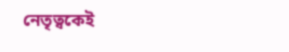নেতৃত্বকেই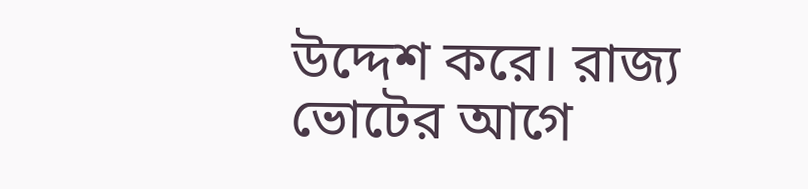উদ্দেশ করে। রাজ্য ভোটের আগে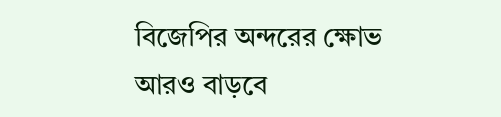বিজেপির অন্দরের ক্ষোভ আরও বাড়বে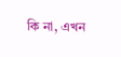কি না, এখন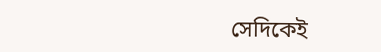সেদিকেই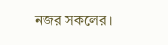নজর সকলের।